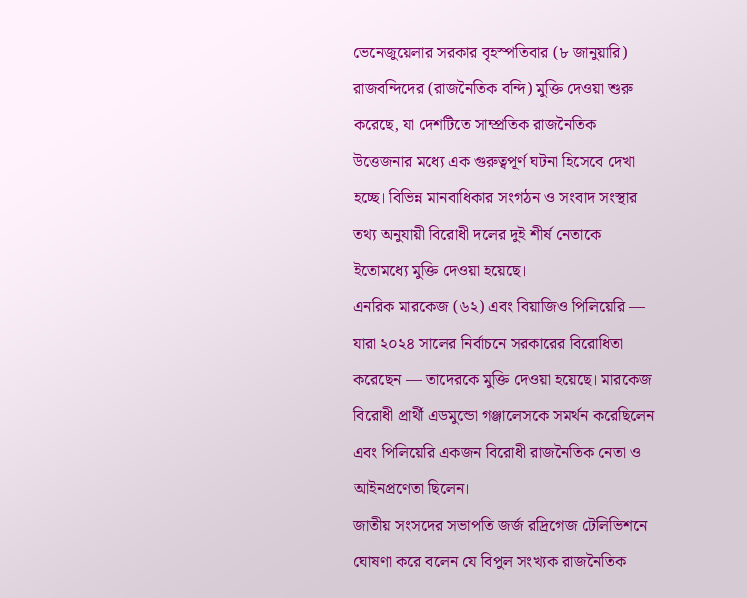ভেনেজুয়েলার সরকার বৃহস্পতিবার (৮ জানুয়ারি) রাজবন্দিদের (রাজনৈতিক বন্দি) মুক্তি দেওয়া শুরু করেছে, যা দেশটিতে সাম্প্রতিক রাজনৈতিক উত্তেজনার মধ্যে এক গুরুত্বপূর্ণ ঘটনা হিসেবে দেখা হচ্ছে। বিভিন্ন মানবাধিকার সংগঠন ও সংবাদ সংস্থার তথ্য অনুযায়ী বিরোধী দলের দুই শীর্ষ নেতাকে ইতোমধ্যে মুক্তি দেওয়া হয়েছে।
এনরিক মারকেজ (৬২) এবং বিয়াজিও পিলিয়েরি — যারা ২০২৪ সালের নির্বাচনে সরকারের বিরোধিতা করেছেন — তাদেরকে মুক্তি দেওয়া হয়েছে। মারকেজ বিরোধী প্রার্থী এডমুন্ডো গঞ্জালেসকে সমর্থন করেছিলেন এবং পিলিয়েরি একজন বিরোধী রাজনৈতিক নেতা ও আইনপ্রণেতা ছিলেন।
জাতীয় সংসদের সভাপতি জর্জ রদ্রিগেজ টেলিভিশনে ঘোষণা করে বলেন যে বিপুল সংখ্যক রাজনৈতিক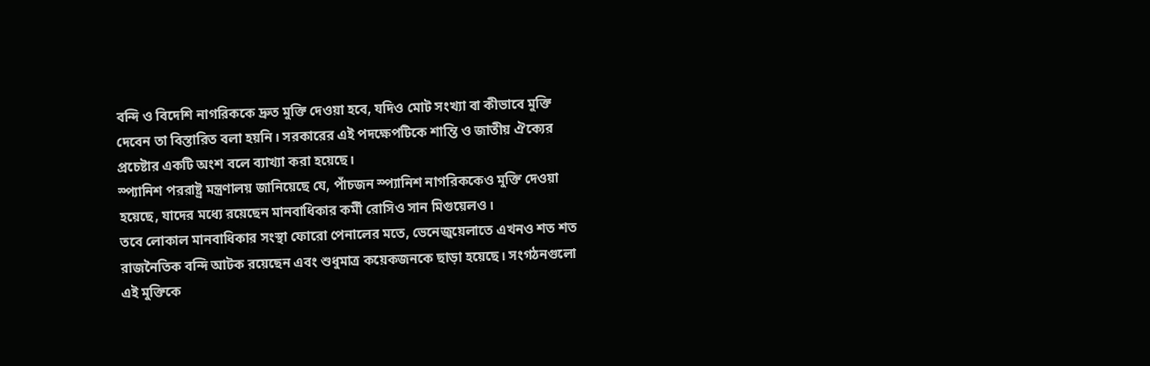বন্দি ও বিদেশি নাগরিককে দ্রুত মুক্তি দেওয়া হবে, যদিও মোট সংখ্যা বা কীভাবে মুক্তি দেবেন তা বিস্তারিত বলা হয়নি। সরকারের এই পদক্ষেপটিকে শান্তি ও জাতীয় ঐক্যের প্রচেষ্টার একটি অংশ বলে ব্যাখ্যা করা হয়েছে।
স্প্যানিশ পররাষ্ট্র মন্ত্রণালয় জানিয়েছে যে, পাঁচজন স্প্যানিশ নাগরিককেও মুক্তি দেওয়া হয়েছে, যাদের মধ্যে রয়েছেন মানবাধিকার কর্মী রোসিও সান মিগুয়েলও।
তবে লোকাল মানবাধিকার সংস্থা ফোরো পেনালের মতে, ভেনেজুয়েলাতে এখনও শত শত রাজনৈতিক বন্দি আটক রয়েছেন এবং শুধুমাত্র কয়েকজনকে ছাড়া হয়েছে। সংগঠনগুলো এই মুক্তিকে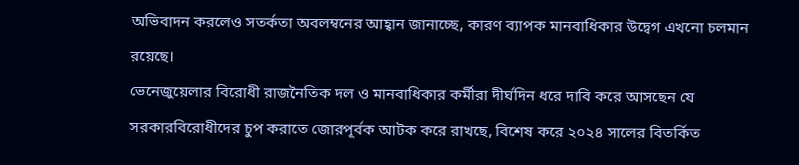অভিবাদন করলেও সতর্কতা অবলম্বনের আহ্বান জানাচ্ছে, কারণ ব্যাপক মানবাধিকার উদ্বেগ এখনো চলমান রয়েছে।
ভেনেজুয়েলার বিরোধী রাজনৈতিক দল ও মানবাধিকার কর্মীরা দীর্ঘদিন ধরে দাবি করে আসছেন যে সরকারবিরোধীদের চুপ করাতে জোরপূর্বক আটক করে রাখছে, বিশেষ করে ২০২৪ সালের বিতর্কিত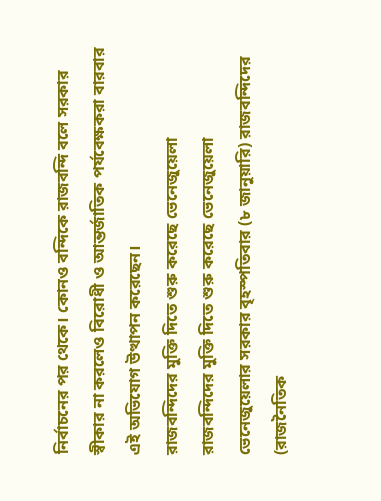নির্বাচনের পর থেকে। কোনও বন্দিকে রাজবন্দি বলে সরকার স্বীকার না করলেও বিরোধী ও আন্তর্জাতিক পর্যবেক্ষকরা বারবার এই অভিযোগ উত্থাপন করেছেন।
রাজবন্দিদের মুক্তি দিতে শুরু করেছে ভেনেজুয়েলা
রাজবন্দিদের মুক্তি দিতে শুরু করেছে ভেনেজুয়েলা
ভেনেজুয়েলার সরকার বৃহস্পতিবার (৮ জানুয়ারি) রাজবন্দিদের (রাজনৈতিক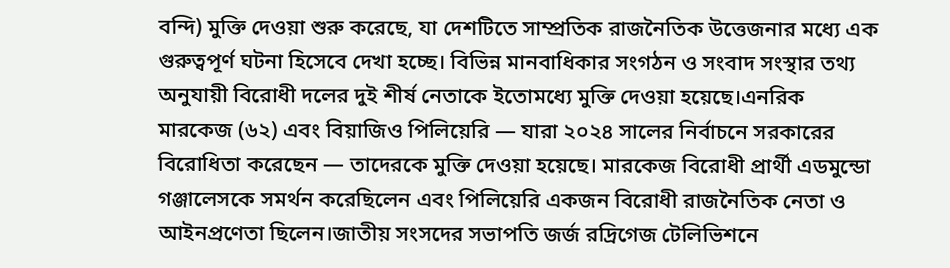বন্দি) মুক্তি দেওয়া শুরু করেছে, যা দেশটিতে সাম্প্রতিক রাজনৈতিক উত্তেজনার মধ্যে এক গুরুত্বপূর্ণ ঘটনা হিসেবে দেখা হচ্ছে। বিভিন্ন মানবাধিকার সংগঠন ও সংবাদ সংস্থার তথ্য অনুযায়ী বিরোধী দলের দুই শীর্ষ নেতাকে ইতোমধ্যে মুক্তি দেওয়া হয়েছে।এনরিক মারকেজ (৬২) এবং বিয়াজিও পিলিয়েরি — যারা ২০২৪ সালের নির্বাচনে সরকারের বিরোধিতা করেছেন — তাদেরকে মুক্তি দেওয়া হয়েছে। মারকেজ বিরোধী প্রার্থী এডমুন্ডো গঞ্জালেসকে সমর্থন করেছিলেন এবং পিলিয়েরি একজন বিরোধী রাজনৈতিক নেতা ও
আইনপ্রণেতা ছিলেন।জাতীয় সংসদের সভাপতি জর্জ রদ্রিগেজ টেলিভিশনে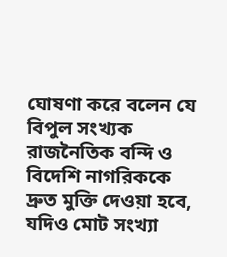ঘোষণা করে বলেন যে বিপুল সংখ্যক রাজনৈতিক বন্দি ও বিদেশি নাগরিককে দ্রুত মুক্তি দেওয়া হবে, যদিও মোট সংখ্যা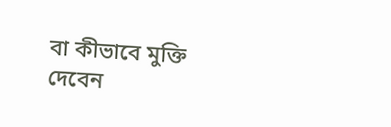বা কীভাবে মুক্তি দেবেন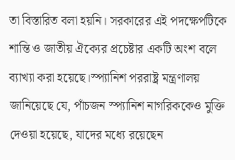তা বিস্তারিত বলা হয়নি। সরকারের এই পদক্ষেপটিকে শান্তি ও জাতীয় ঐক্যের প্রচেষ্টার একটি অংশ বলে ব্যাখ্যা করা হয়েছে।স্প্যানিশ পররাষ্ট্র মন্ত্রণালয় জানিয়েছে যে, পাঁচজন স্প্যানিশ নাগরিককেও মুক্তি দেওয়া হয়েছে, যাদের মধ্যে রয়েছেন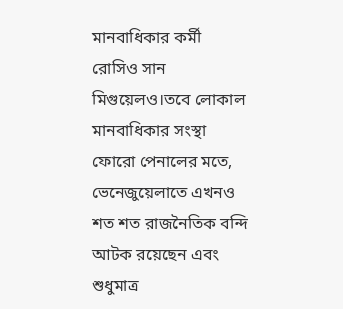মানবাধিকার কর্মী রোসিও সান মিগুয়েলও।তবে লোকাল মানবাধিকার সংস্থা ফোরো পেনালের মতে, ভেনেজুয়েলাতে এখনও
শত শত রাজনৈতিক বন্দি আটক রয়েছেন এবং শুধুমাত্র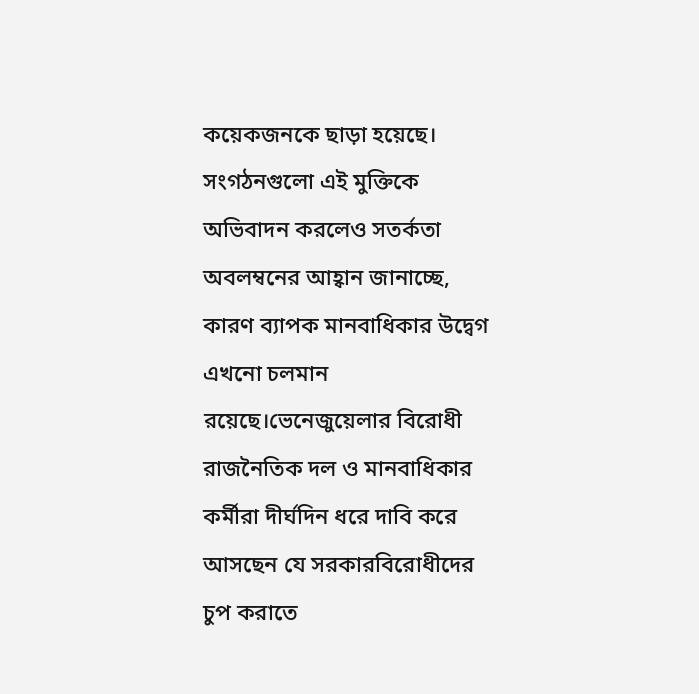কয়েকজনকে ছাড়া হয়েছে। সংগঠনগুলো এই মুক্তিকে অভিবাদন করলেও সতর্কতা অবলম্বনের আহ্বান জানাচ্ছে, কারণ ব্যাপক মানবাধিকার উদ্বেগ এখনো চলমান রয়েছে।ভেনেজুয়েলার বিরোধী রাজনৈতিক দল ও মানবাধিকার কর্মীরা দীর্ঘদিন ধরে দাবি করে আসছেন যে সরকারবিরোধীদের চুপ করাতে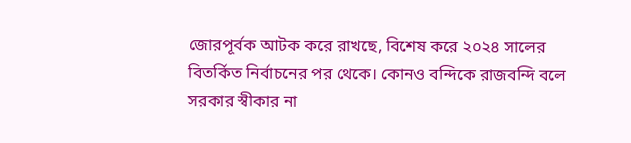জোরপূর্বক আটক করে রাখছে, বিশেষ করে ২০২৪ সালের বিতর্কিত নির্বাচনের পর থেকে। কোনও বন্দিকে রাজবন্দি বলে সরকার স্বীকার না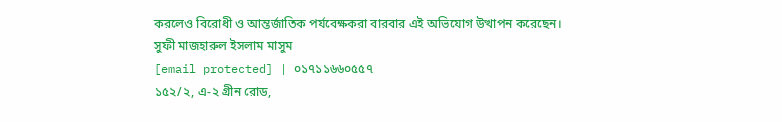করলেও বিরোধী ও আন্তর্জাতিক পর্যবেক্ষকরা বারবার এই অভিযোগ উত্থাপন করেছেন।
সুফী মাজহারুল ইসলাম মাসুম
[email protected] | ০১৭১১৬৬০৫৫৭
১৫২/২, এ-২ গ্রীন রোড,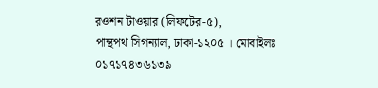রওশন টাওয়ার (লিফটের-৫),
পান্থপথ সিগন্যাল, ঢাকা-১২০৫ । মোবাইলঃ ০১৭১৭৪৩৬১৩৯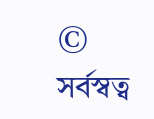© সর্বস্বত্ব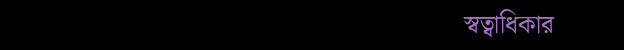স্বত্বাধিকার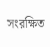সংরক্ষিত